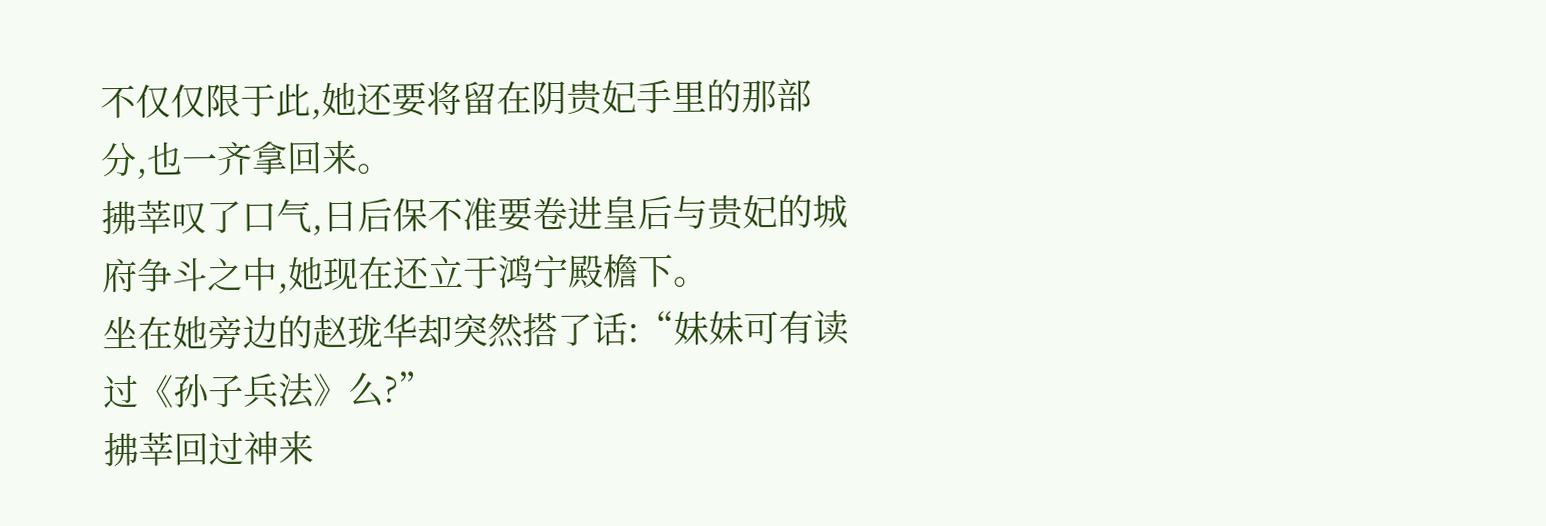不仅仅限于此,她还要将留在阴贵妃手里的那部分,也一齐拿回来。
拂莘叹了口气,日后保不准要卷进皇后与贵妃的城府争斗之中,她现在还立于鸿宁殿檐下。
坐在她旁边的赵珑华却突然搭了话:“妹妹可有读过《孙子兵法》么?”
拂莘回过神来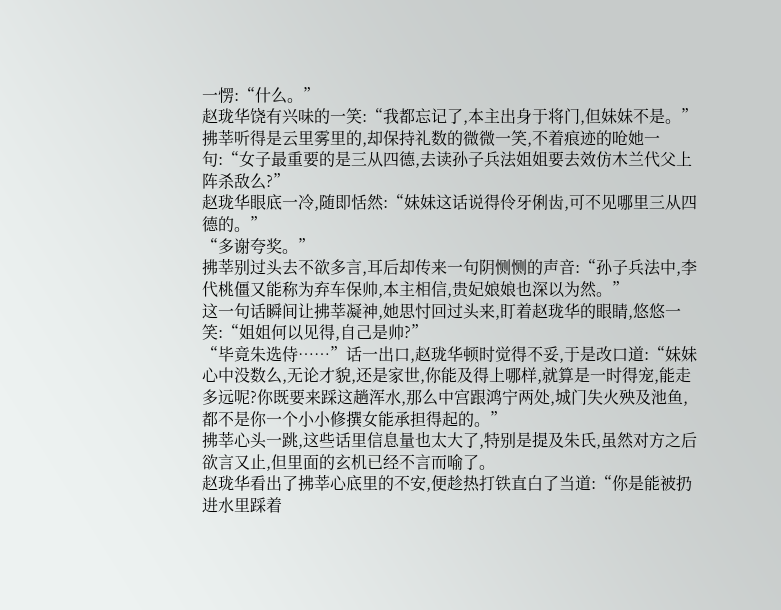一愣:“什么。”
赵珑华饶有兴味的一笑:“我都忘记了,本主出身于将门,但妹妹不是。”
拂莘听得是云里雾里的,却保持礼数的微微一笑,不着痕迹的呛她一句:“女子最重要的是三从四德,去读孙子兵法姐姐要去效仿木兰代父上阵杀敌么?”
赵珑华眼底一冷,随即恬然:“妹妹这话说得伶牙俐齿,可不见哪里三从四德的。”
“多谢夸奖。”
拂莘别过头去不欲多言,耳后却传来一句阴恻恻的声音:“孙子兵法中,李代桃僵又能称为弃车保帅,本主相信,贵妃娘娘也深以为然。”
这一句话瞬间让拂莘凝神,她思忖回过头来,盯着赵珑华的眼睛,悠悠一笑:“姐姐何以见得,自己是帅?”
“毕竟朱选侍……”话一出口,赵珑华顿时觉得不妥,于是改口道:“妹妹心中没数么,无论才貌,还是家世,你能及得上哪样,就算是一时得宠,能走多远呢?你既要来踩这趟浑水,那么中宫跟鸿宁两处,城门失火殃及池鱼,都不是你一个小小修撰女能承担得起的。”
拂莘心头一跳,这些话里信息量也太大了,特别是提及朱氏,虽然对方之后欲言又止,但里面的玄机已经不言而喻了。
赵珑华看出了拂莘心底里的不安,便趁热打铁直白了当道:“你是能被扔进水里踩着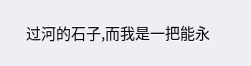过河的石子,而我是一把能永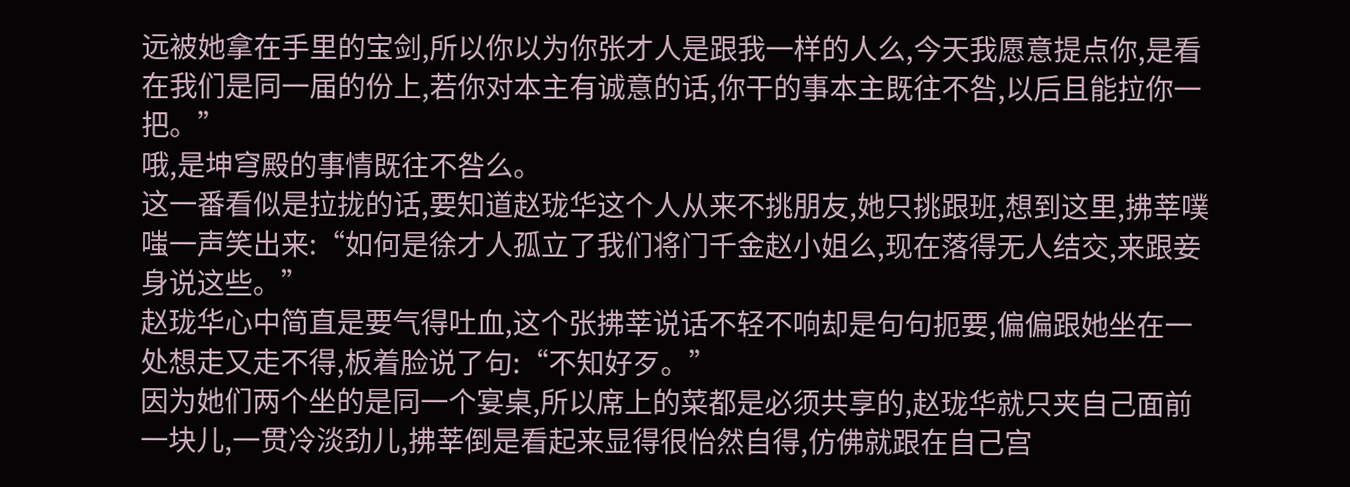远被她拿在手里的宝剑,所以你以为你张才人是跟我一样的人么,今天我愿意提点你,是看在我们是同一届的份上,若你对本主有诚意的话,你干的事本主既往不咎,以后且能拉你一把。”
哦,是坤穹殿的事情既往不咎么。
这一番看似是拉拢的话,要知道赵珑华这个人从来不挑朋友,她只挑跟班,想到这里,拂莘噗嗤一声笑出来:“如何是徐才人孤立了我们将门千金赵小姐么,现在落得无人结交,来跟妾身说这些。”
赵珑华心中简直是要气得吐血,这个张拂莘说话不轻不响却是句句扼要,偏偏跟她坐在一处想走又走不得,板着脸说了句:“不知好歹。”
因为她们两个坐的是同一个宴桌,所以席上的菜都是必须共享的,赵珑华就只夹自己面前一块儿,一贯冷淡劲儿,拂莘倒是看起来显得很怡然自得,仿佛就跟在自己宫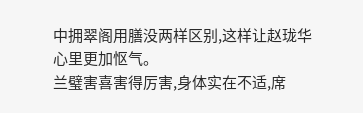中拥翠阁用膳没两样区别,这样让赵珑华心里更加怄气。
兰璧害喜害得厉害,身体实在不适,席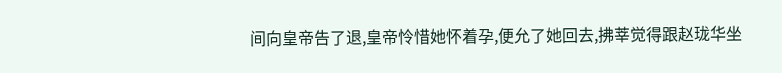间向皇帝告了退,皇帝怜惜她怀着孕,便允了她回去,拂莘觉得跟赵珑华坐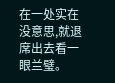在一处实在没意思,就退席出去看一眼兰璧。